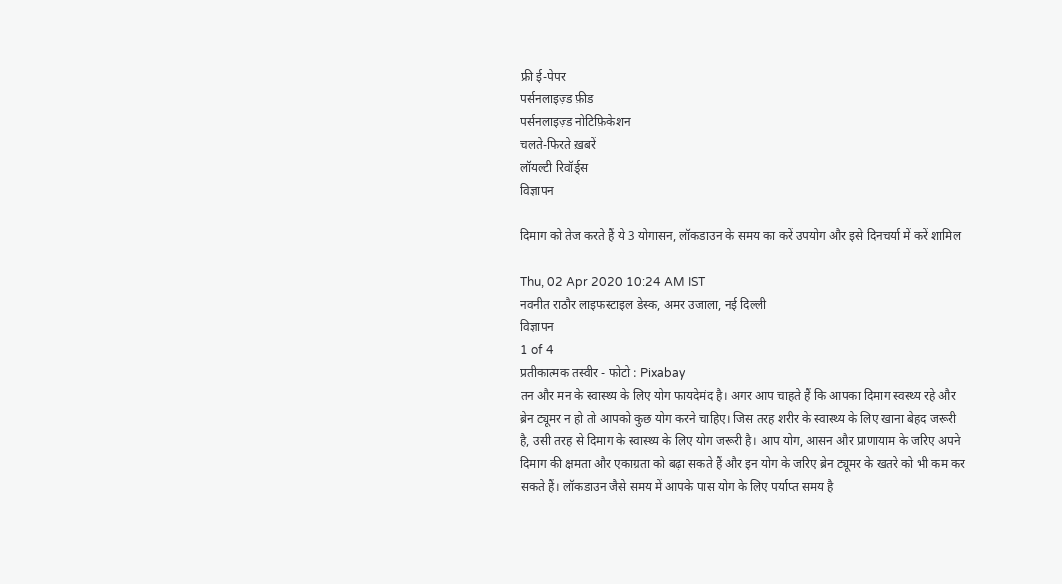फ्री ई-पेपर
पर्सनलाइज़्ड फ़ीड
पर्सनलाइज़्ड नोटिफ़िकेशन
चलते-फिरते ख़बरें
लॉयल्टी रिवॉर्ड्स
विज्ञापन

दिमाग को तेज करते हैं ये 3 योगासन, लॉकडाउन के समय का करें उपयोग और इसे दिनचर्या में करें शामिल

Thu, 02 Apr 2020 10:24 AM IST
नवनीत राठौर लाइफस्टाइल डेस्क, अमर उजाला, नई दिल्ली
विज्ञापन
1 of 4
प्रतीकात्मक तस्वीर - फोटो : Pixabay
तन और मन के स्वास्थ्य के लिए योग फायदेमंद है। अगर आप चाहते हैं कि आपका दिमाग स्वस्थ्य रहे और ब्रेन ट्यूमर न हो तो आपको कुछ योग करने चाहिए। जिस तरह शरीर के स्वास्थ्य के लिए खाना बेहद जरूरी है, उसी तरह से दिमाग के स्वास्थ्य के लिए योग जरूरी है। आप योग, आसन और प्राणायाम के जरिए अपने दिमाग की क्षमता और एकाग्रता को बढ़ा सकते हैं और इन योग के जरिए ब्रेन ट्यूमर के खतरे को भी कम कर सकते हैं। लॉकडाउन जैसे समय में आपके पास योग के लिए पर्याप्त समय है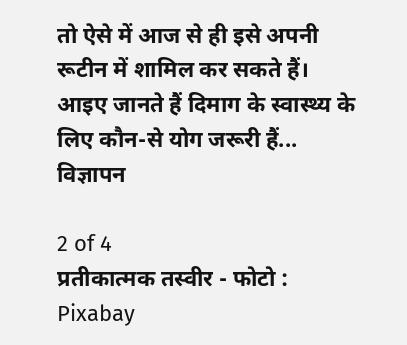तो ऐसे में आज से ही इसे अपनी रूटीन में शामिल कर सकते हैं। आइए जानते हैं दिमाग के स्वास्थ्य के लिए कौन-से योग जरूरी हैं...
विज्ञापन

2 of 4
प्रतीकात्मक तस्वीर - फोटो : Pixabay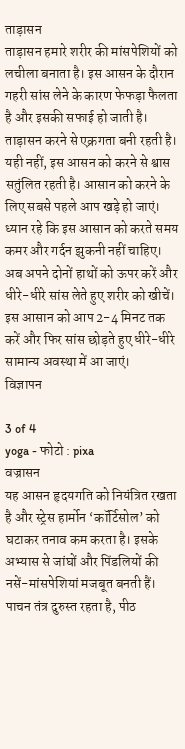ताड़ासन
ताड़ासन हमारे शरीर की मांसपेशियों को लचीला बनाता है। इस आसन के दौरान गहरी सांस लेने के कारण फेफड़ा फैलता है और इसकी सफाई हो जाती है। ताड़ासन करने से एक्रगता बनी रहती है। यही नहीं, इस आसन को करने से श्वास सतुंलित रहती है। आसान को करने के लिए सबसे पहले आप खड़े हो जाएं। ध्यान रहे कि इस आसान को करते समय कमर और गर्दन झुकनी नहीं चाहिए। अब अपने दोनों हाथों को ऊपर करें और धीरे-धीरे सांस लेते हुए शरीर को खीचें। इस आसान को आप 2-4 मिनट तक करें और फिर सांस छोड़ते हुए धीरे-धीरे सामान्य अवस्था में आ जाएं।
विज्ञापन

3 of 4
yoga - फोटो : pixa
वज्रासन
यह आसन हृदयगति को नियंत्रित रखता है और स्ट्रेस हार्मोन ‘कॉर्टिसोल’ को घटाकर तनाव कम करता है। इसके अभ्यास से जांघों और पिंडलियों की नसें-मांसपेशियां मजबूत बनती हैं। पाचन तंत्र दुरुस्त रहता है, पीठ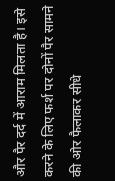और पैर दर्द में आराम मिलता है। इसे करने के लिए फर्श पर दोनों पैर सामने की ओर फैलाकर सीधे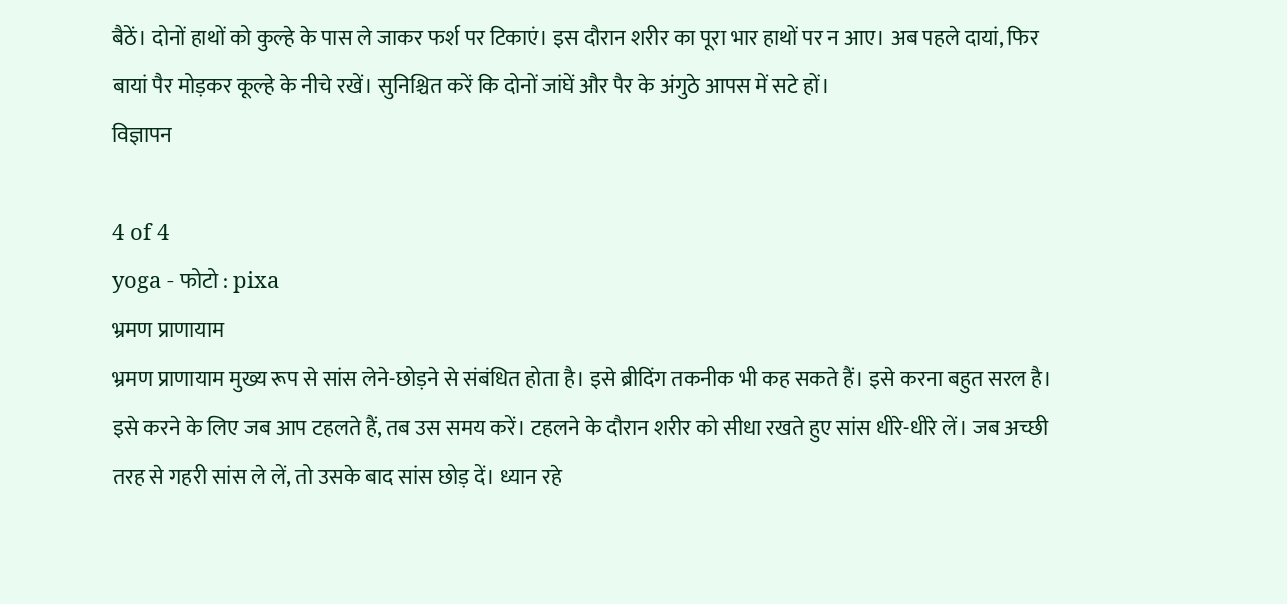बैठें। दोनों हाथों को कुल्हे के पास ले जाकर फर्श पर टिकाएं। इस दौरान शरीर का पूरा भार हाथों पर न आए। अब पहले दायां, फिर बायां पैर मोड़कर कूल्हे के नीचे रखें। सुनिश्चित करें कि दोनों जांघें और पैर के अंगुठे आपस में सटे हों।
विज्ञापन

4 of 4
yoga - फोटो : pixa
भ्रमण प्राणायाम
भ्रमण प्राणायाम मुख्य रूप से सांस लेने-छोड़ने से संबंधित होता है। इसे ब्रीदिंग तकनीक भी कह सकते हैं। इसे करना बहुत सरल है। इसे करने के लिए जब आप टहलते हैं, तब उस समय करें। टहलने के दौरान शरीर को सीधा रखते हुए सांस धीरे-धीरे लें। जब अच्छी तरह से गहरी सांस ले लें, तो उसके बाद सांस छोड़ दें। ध्यान रहे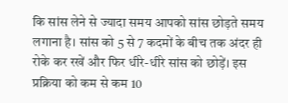कि सांस लेने से ज्यादा समय आपको सांस छोड़ते समय लगाना है। सांस को 5 से 7 कदमों के बीच तक अंदर ही रोके कर रखें और फिर धीरे-धीरे सांस को छोड़ें। इस प्रक्रिया को कम से कम 10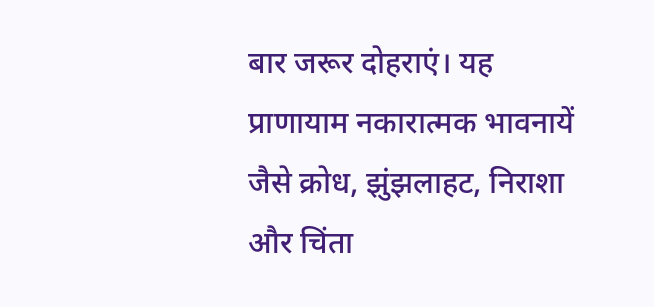बार जरूर दोहराएं। यह प्राणायाम नकारात्मक भावनायें जैसे क्रोध, झुंझलाहट, निराशा और चिंता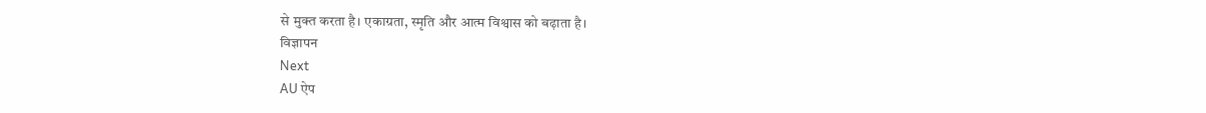से मुक्त करता है। एकाग्रता, स्मृति और आत्म विश्वास को बढ़ाता है।
विज्ञापन
Next
AU ऐप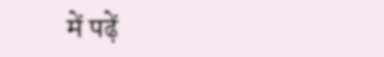में पढ़ें